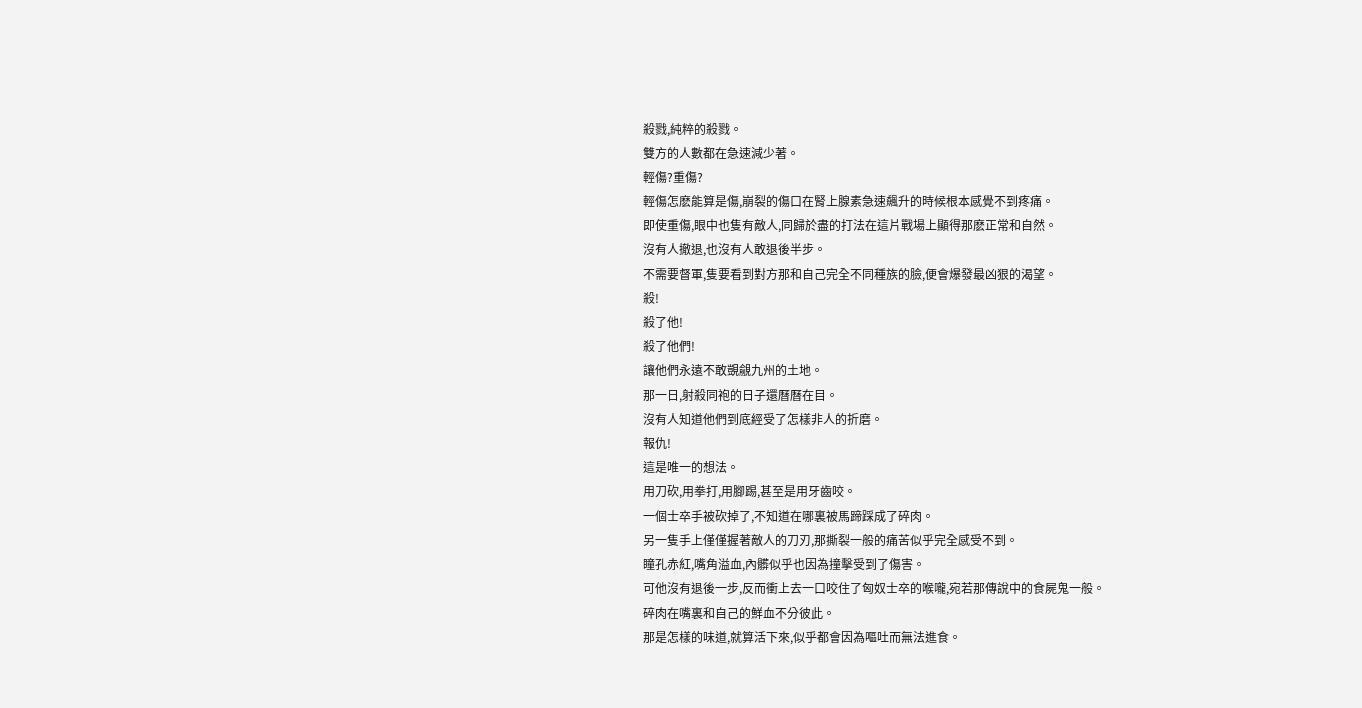殺戮,純粹的殺戮。
雙方的人數都在急速減少著。
輕傷?重傷?
輕傷怎麽能算是傷,崩裂的傷口在腎上腺素急速飆升的時候根本感覺不到疼痛。
即使重傷,眼中也隻有敵人,同歸於盡的打法在這片戰場上顯得那麽正常和自然。
沒有人撤退,也沒有人敢退後半步。
不需要督軍,隻要看到對方那和自己完全不同種族的臉,便會爆發最凶狠的渴望。
殺!
殺了他!
殺了他們!
讓他們永遠不敢覬覦九州的土地。
那一日,射殺同袍的日子還曆曆在目。
沒有人知道他們到底經受了怎樣非人的折磨。
報仇!
這是唯一的想法。
用刀砍,用拳打,用腳踢,甚至是用牙齒咬。
一個士卒手被砍掉了,不知道在哪裏被馬蹄踩成了碎肉。
另一隻手上僅僅握著敵人的刀刃,那撕裂一般的痛苦似乎完全感受不到。
瞳孔赤紅,嘴角溢血,內髒似乎也因為撞擊受到了傷害。
可他沒有退後一步,反而衝上去一口咬住了匈奴士卒的喉嚨,宛若那傳說中的食屍鬼一般。
碎肉在嘴裏和自己的鮮血不分彼此。
那是怎樣的味道,就算活下來,似乎都會因為嘔吐而無法進食。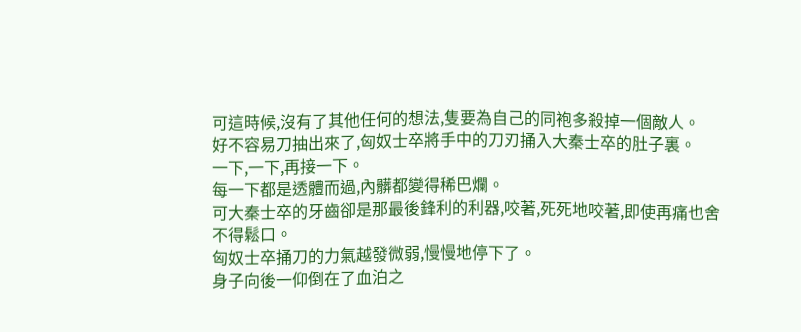可這時候,沒有了其他任何的想法,隻要為自己的同袍多殺掉一個敵人。
好不容易刀抽出來了,匈奴士卒將手中的刀刃捅入大秦士卒的肚子裏。
一下,一下,再接一下。
每一下都是透體而過,內髒都變得稀巴爛。
可大秦士卒的牙齒卻是那最後鋒利的利器,咬著,死死地咬著,即使再痛也舍不得鬆口。
匈奴士卒捅刀的力氣越發微弱,慢慢地停下了。
身子向後一仰倒在了血泊之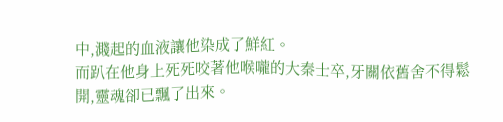中,濺起的血液讓他染成了鮮紅。
而趴在他身上死死咬著他喉嚨的大秦士卒,牙關依舊舍不得鬆開,靈魂卻已飄了出來。